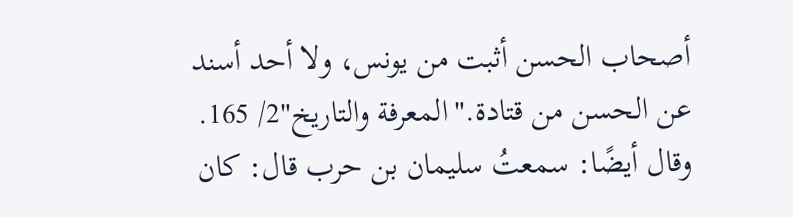أصحاب الحسن أثبت من يونس، ولا أحد أسند عن الحسن من قتادة."المعرفة والتاريخ"2/ 165.
وقال أيضًا: سمعتُ سليمان بن حرب قال: كان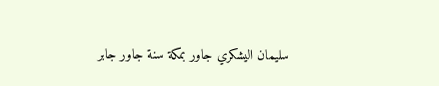سليمان اليشكري جاور بمكة سنة جاور جابر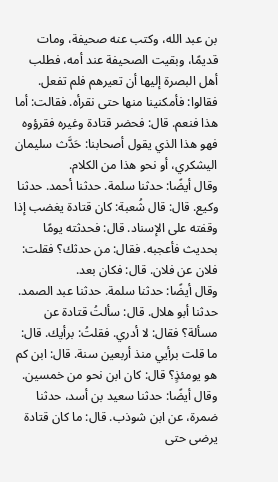بن عبد الله، وكتب عنه صحيفة، ومات قديمًا، وبقيت الصحيفة عند أمه، فطلب أهل البصرة إليها أن تعيرهم فلم تفعل. فقالوا: فأمكنينا منها حتى نقرأه. فقالت: أما هذا فنعم. قال: فحضر قتادة وغيره فقرؤوه فهو هذا الذي يقول أصحابنا: حَدَّث سليمان اليشكري، أو نحو هذا من الكلام.
وقال أيضًا: حدثنا سلمة. حدثنا أحمد. حدثنا وكيع. قال: قال شُعبة: كان قتادة يغضب إذا وقفته على الإسناد. قال: فحدثته يومًا بحديث فأعجبه. فقال: من حدثك؟ فقلت: فلان عن فلان. قال: فكان بعد.
وقال أيضًا: حدثنا سلمة. حدثنا عبد الصمد. حدثنا أبو هلال. قال: سألتُ قتادة عن مسألة؟ فقال: لا أدري. فقلتُ: برأيك. قال: ما قلت برأيي منذ أربعين سنة. قال: ابن كم هو يومئذٍ؟ قال: كان ابن نحو من خمسين.
وقال أيضًا: حدثنا سعيد بن أسد، حدثنا ضمرة، عن ابن شوذب. قال: ما كان قتادة يرضى حتى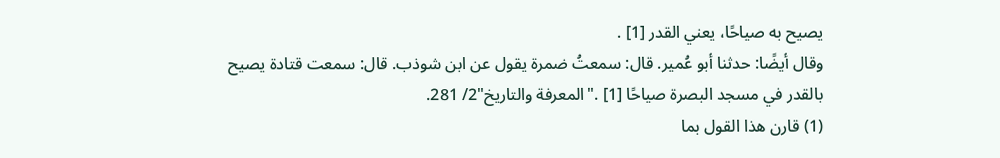يصيح به صياحًا، يعني القدر [1] .
وقال أيضًا: حدثنا أبو عُمير. قال: سمعتُ ضمرة يقول عن ابن شوذب. قال: سمعت قتادة يصيح بالقدر في مسجد البصرة صياحًا [1] ."المعرفة والتاريخ"2/ 281.
(1) قارن هذا القول بما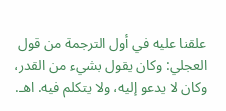علقنا عليه في أول الترجمة من قول العجلي: وكان يقول بشيء من القدر، وكان لا يدعو إليه، ولا يتكلم فيه. اهـ.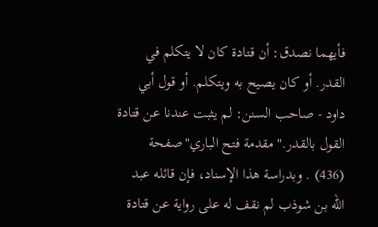فأيهما نصدق: أن قتادة كان لا يتكلم في القدر. أو كان يصيح به ويتكلم. أو قول أبي داود - صاحب السنن: لم يثبت عندنا عن قتادة القول بالقدر."مقدمة فتح الباري"صفحة (436) . وبدراسة هذا الإسناد، فإن قائله عبد الله بن شوذب لم نقف له على رواية عن قتادة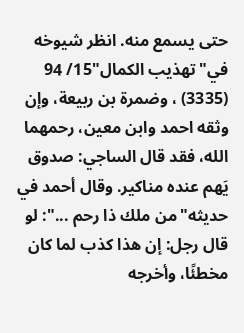حتى يسمع منه. انظر شيوخه في"تهذيب الكمال"15/ 94 (3335) ، وضمرة بن ربيعة، وإن وثقه احمد وابن معين، رحمهما الله، فقد قال الساجي: صدوق يَهم عنده مناكير. وقال أحمد في حديثه"من ملك ذا رحم ...": لو قال رجل: إن هذا كذب لما كان مخطئًا، وأخرجه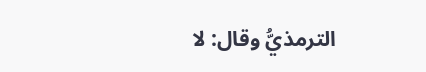الترمذيُّ وقال: لا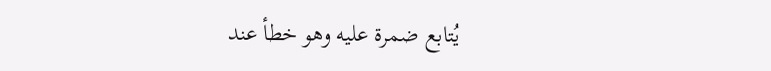يُتابع ضمرة عليه وهو خطأ عند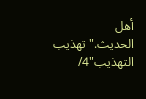أهل الحديث."تهذيب التهذيب"4/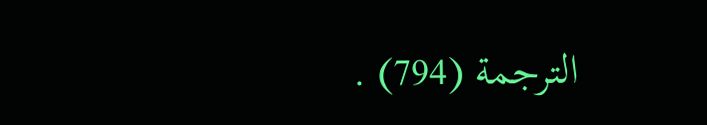الترجمة (794) .